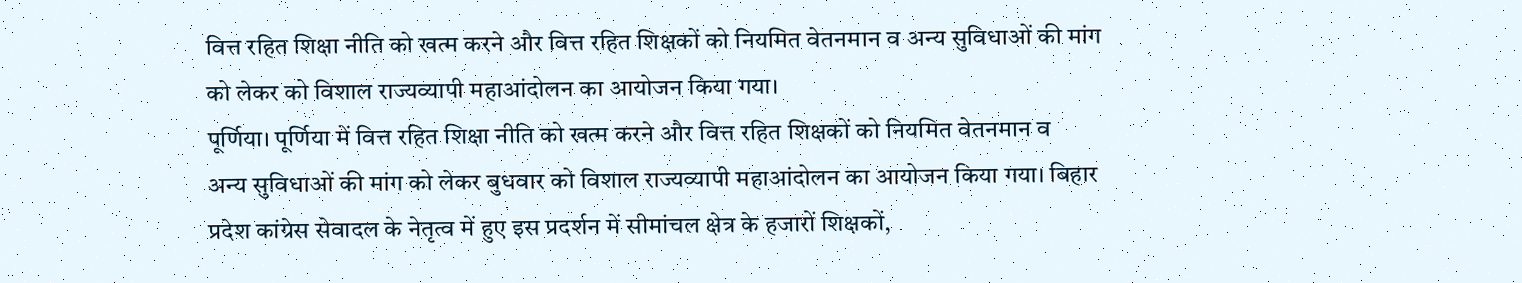वित्त रहित शिक्षा नीति को खत्म करने और वित्त रहित शिक्षकों को नियमित वेतनमान व अन्य सुविधाओं की मांग
को लेकर को विशाल राज्यव्यापी महाआंदोलन का आयोजन किया गया।
पूर्णिया। पूर्णिया में वित्त रहित शिक्षा नीति को खत्म करने और वित्त रहित शिक्षकों को नियमित वेतनमान व
अन्य सुविधाओं की मांग को लेकर बुधवार को विशाल राज्यव्यापी महाआंदोलन का आयोजन किया गया। बिहार
प्रदेश कांग्रेस सेवादल के नेतृत्व में हुए इस प्रदर्शन में सीमांचल क्षेत्र के हजारों शिक्षकों,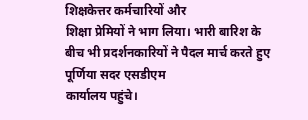शिक्षकेत्तर कर्मचारियों और
शिक्षा प्रेमियों ने भाग लिया। भारी बारिश के बीच भी प्रदर्शनकारियों ने पैदल मार्च करते हुए पूर्णिया सदर एसडीएम
कार्यालय पहुंचे।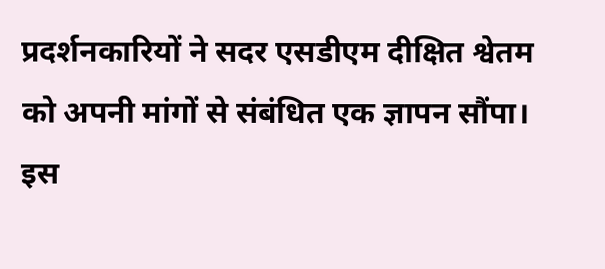प्रदर्शनकारियों ने सदर एसडीएम दीक्षित श्वेतम को अपनी मांगों से संबंधित एक ज्ञापन सौंपा। इस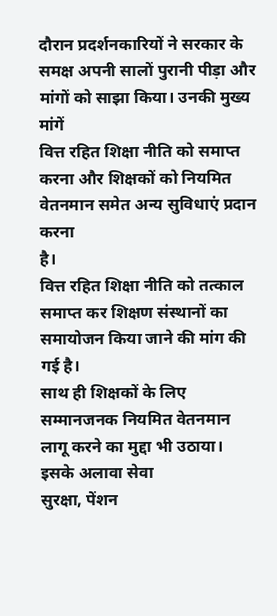दौरान प्रदर्शनकारियों ने सरकार के समक्ष अपनी सालों पुरानी पीड़ा और मांगों को साझा किया। उनकी मुख्य मांगें
वित्त रहित शिक्षा नीति को समाप्त करना और शिक्षकों को नियमित वेतनमान समेत अन्य सुविधाएं प्रदान करना
है।
वित्त रहित शिक्षा नीति को तत्काल समाप्त कर शिक्षण संस्थानों का समायोजन किया जाने की मांग की गई है।
साथ ही शिक्षकों के लिए सम्मानजनक नियमित वेतनमान लागू करने का मुद्दा भी उठाया। इसके अलावा सेवा
सुरक्षा, पेंशन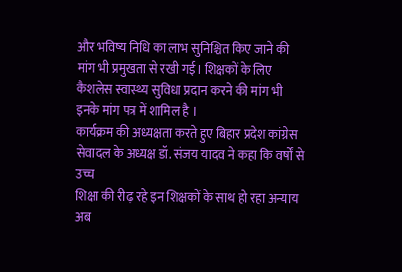और भविष्य निधि का लाभ सुनिश्चित किए जाने की मांग भी प्रमुखता से रखी गई। शिक्षकों के लिए
कैशलेस स्वास्थ्य सुविधा प्रदान करने की मांग भी इनके मांग पत्र में शामिल है ।
कार्यक्रम की अध्यक्षता करते हुए बिहार प्रदेश कांग्रेस सेवादल के अध्यक्ष डॉ. संजय यादव ने कहा कि वर्षों से उच्च
शिक्षा की रीढ़ रहे इन शिक्षकों के साथ हो रहा अन्याय अब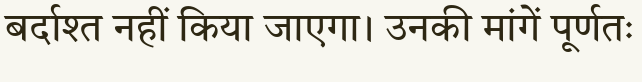बर्दाश्त नहीं किया जाएगा। उनकी मांगें पूर्णतः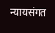न्यायसंगत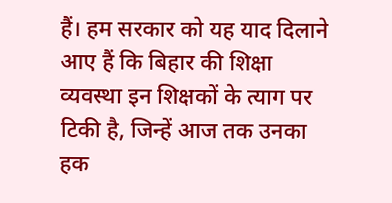हैं। हम सरकार को यह याद दिलाने आए हैं कि बिहार की शिक्षा व्यवस्था इन शिक्षकों के त्याग पर
टिकी है, जिन्हें आज तक उनका हक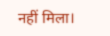नहीं मिला।